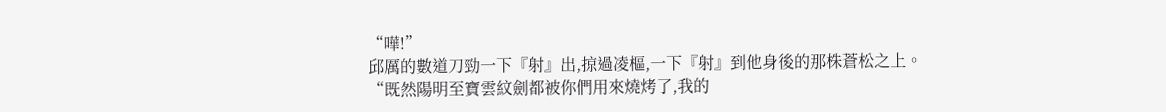“嘩!”
邱厲的數道刀勁一下『射』出,掠過凌樞,一下『射』到他身後的那株蒼松之上。
“既然陽明至寶雲紋劍都被你們用來燒烤了,我的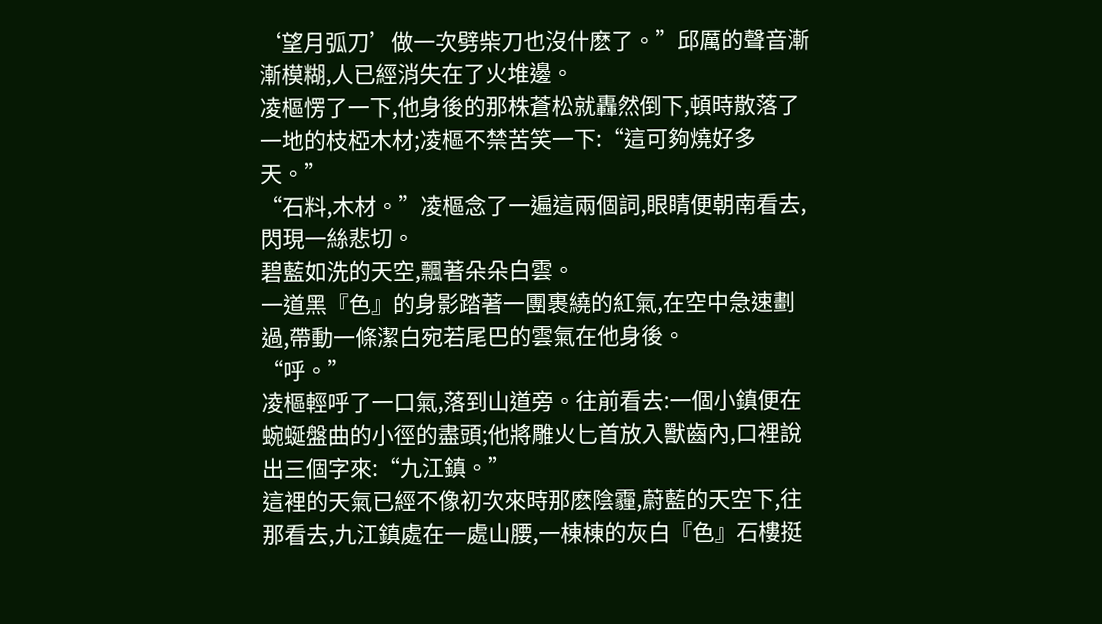‘望月弧刀’做一次劈柴刀也沒什麽了。”邱厲的聲音漸漸模糊,人已經消失在了火堆邊。
凌樞愣了一下,他身後的那株蒼松就轟然倒下,頓時散落了一地的枝椏木材;凌樞不禁苦笑一下:“這可夠燒好多天。”
“石料,木材。”凌樞念了一遍這兩個詞,眼睛便朝南看去,閃現一絲悲切。
碧藍如洗的天空,飄著朵朵白雲。
一道黑『色』的身影踏著一團裹繞的紅氣,在空中急速劃過,帶動一條潔白宛若尾巴的雲氣在他身後。
“呼。”
凌樞輕呼了一口氣,落到山道旁。往前看去:一個小鎮便在蜿蜒盤曲的小徑的盡頭;他將雕火匕首放入獸齒內,口裡說出三個字來:“九江鎮。”
這裡的天氣已經不像初次來時那麽陰霾,蔚藍的天空下,往那看去,九江鎮處在一處山腰,一棟棟的灰白『色』石樓挺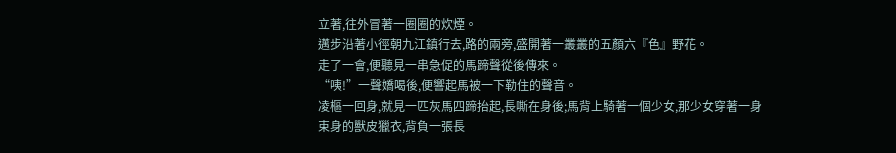立著,往外冒著一圈圈的炊煙。
邁步沿著小徑朝九江鎮行去,路的兩旁,盛開著一叢叢的五顏六『色』野花。
走了一會,便聽見一串急促的馬蹄聲從後傳來。
“咦!”一聲嬌喝後,便響起馬被一下勒住的聲音。
凌樞一回身,就見一匹灰馬四蹄抬起,長嘶在身後;馬背上騎著一個少女,那少女穿著一身束身的獸皮獵衣,背負一張長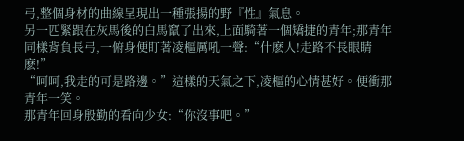弓,整個身材的曲線呈現出一種張揚的野『性』氣息。
另一匹緊跟在灰馬後的白馬竄了出來,上面騎著一個矯捷的青年;那青年同樣背負長弓,一俯身便盯著凌樞厲吼一聲:“什麽人!走路不長眼睛麽!”
“呵呵,我走的可是路邊。”這樣的天氣之下,凌樞的心情甚好。便衝那青年一笑。
那青年回身殷勤的看向少女:“你沒事吧。”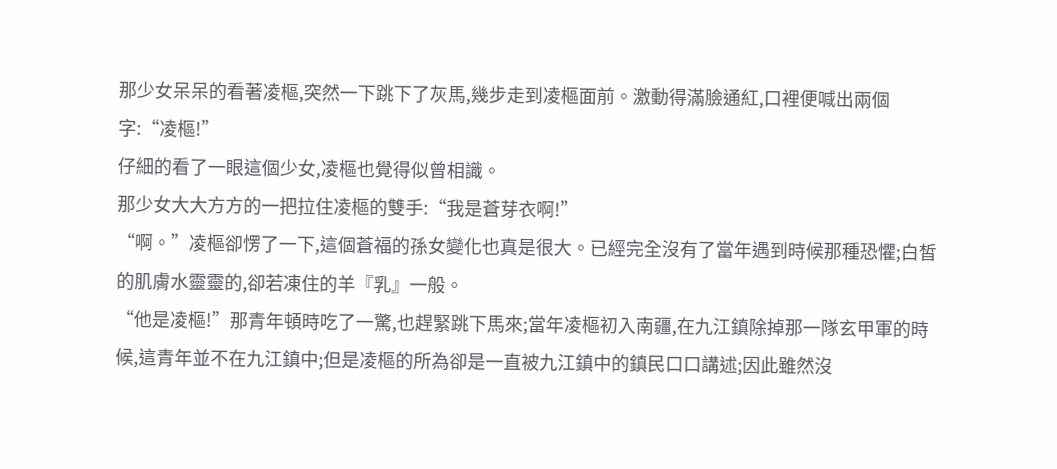那少女呆呆的看著凌樞,突然一下跳下了灰馬,幾步走到凌樞面前。激動得滿臉通紅,口裡便喊出兩個字:“凌樞!”
仔細的看了一眼這個少女,凌樞也覺得似曾相識。
那少女大大方方的一把拉住凌樞的雙手:“我是蒼芽衣啊!”
“啊。”凌樞卻愣了一下,這個蒼福的孫女變化也真是很大。已經完全沒有了當年遇到時候那種恐懼;白皙的肌膚水靈靈的,卻若凍住的羊『乳』一般。
“他是凌樞!”那青年頓時吃了一驚,也趕緊跳下馬來;當年凌樞初入南疆,在九江鎮除掉那一隊玄甲軍的時候,這青年並不在九江鎮中;但是凌樞的所為卻是一直被九江鎮中的鎮民口口講述;因此雖然沒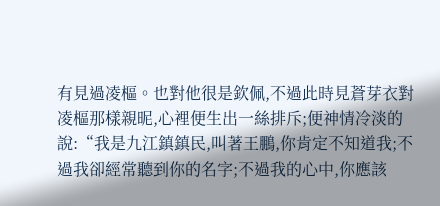有見過凌樞。也對他很是欽佩,不過此時見蒼芽衣對凌樞那樣親昵,心裡便生出一絲排斥;便神情冷淡的說:“我是九江鎮鎮民,叫著王鵬,你肯定不知道我;不過我卻經常聽到你的名字;不過我的心中,你應該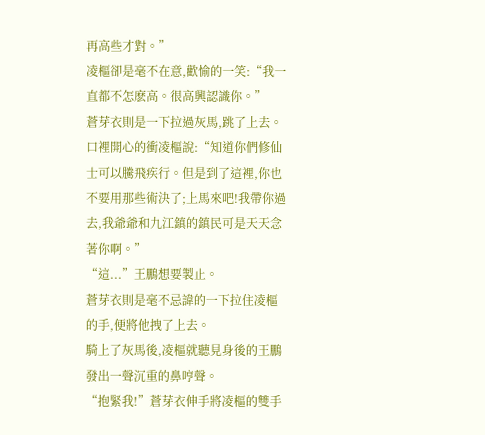再高些才對。”
凌樞卻是毫不在意,歡愉的一笑:“我一直都不怎麽高。很高興認識你。”
蒼芽衣則是一下拉過灰馬,跳了上去。口裡開心的衝凌樞說:“知道你們修仙士可以騰飛疾行。但是到了這裡,你也不要用那些術決了;上馬來吧!我帶你過去,我爺爺和九江鎮的鎮民可是天天念著你啊。”
“這...”王鵬想要製止。
蒼芽衣則是毫不忌諱的一下拉住凌樞的手,便將他拽了上去。
騎上了灰馬後,凌樞就聽見身後的王鵬發出一聲沉重的鼻哼聲。
“抱緊我!”蒼芽衣伸手將凌樞的雙手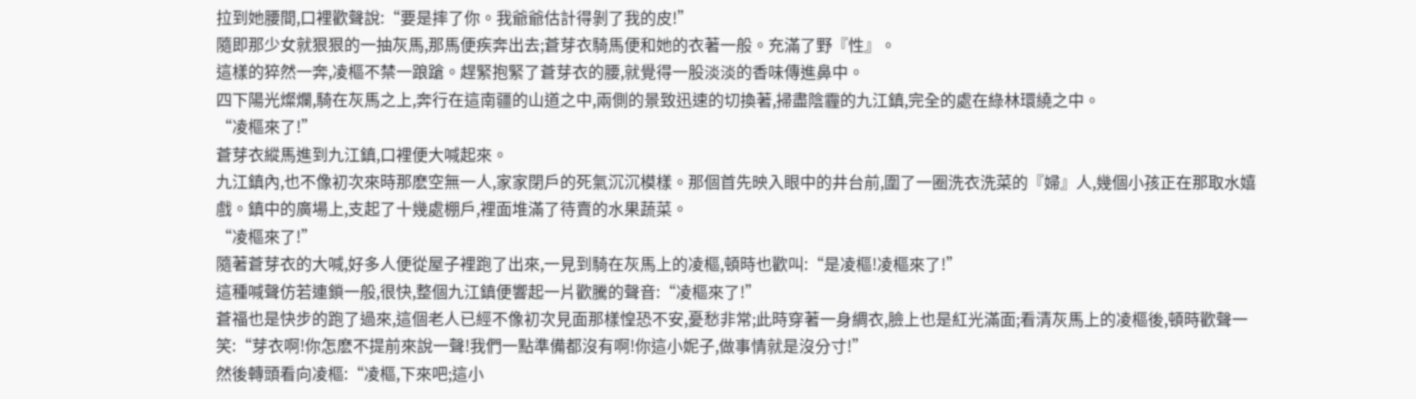拉到她腰間,口裡歡聲說:“要是摔了你。我爺爺估計得剝了我的皮!”
隨即那少女就狠狠的一抽灰馬,那馬便疾奔出去;蒼芽衣騎馬便和她的衣著一般。充滿了野『性』。
這樣的猝然一奔,凌樞不禁一踉蹌。趕緊抱緊了蒼芽衣的腰,就覺得一股淡淡的香味傳進鼻中。
四下陽光燦爛,騎在灰馬之上,奔行在這南疆的山道之中,兩側的景致迅速的切換著,掃盡陰霾的九江鎮,完全的處在綠林環繞之中。
“凌樞來了!”
蒼芽衣縱馬進到九江鎮,口裡便大喊起來。
九江鎮內,也不像初次來時那麽空無一人,家家閉戶的死氣沉沉模樣。那個首先映入眼中的井台前,圍了一圈洗衣洗菜的『婦』人,幾個小孩正在那取水嬉戲。鎮中的廣場上,支起了十幾處棚戶,裡面堆滿了待賣的水果蔬菜。
“凌樞來了!”
隨著蒼芽衣的大喊,好多人便從屋子裡跑了出來,一見到騎在灰馬上的凌樞,頓時也歡叫:“是凌樞!凌樞來了!”
這種喊聲仿若連鎖一般,很快,整個九江鎮便響起一片歡騰的聲音:“凌樞來了!”
蒼福也是快步的跑了過來,這個老人已經不像初次見面那樣惶恐不安,憂愁非常;此時穿著一身綢衣,臉上也是紅光滿面;看清灰馬上的凌樞後,頓時歡聲一笑:“芽衣啊!你怎麽不提前來說一聲!我們一點準備都沒有啊!你這小妮子,做事情就是沒分寸!”
然後轉頭看向凌樞:“凌樞,下來吧;這小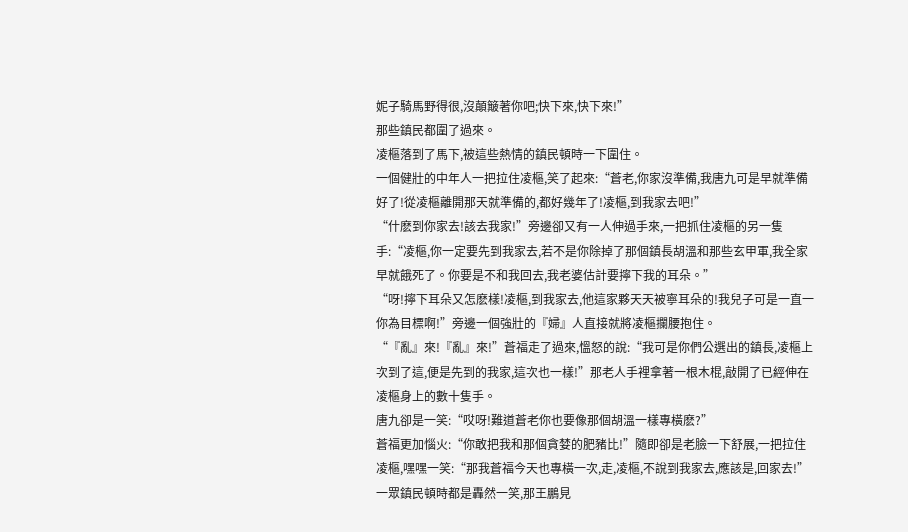妮子騎馬野得很,沒顛簸著你吧;快下來,快下來!”
那些鎮民都圍了過來。
凌樞落到了馬下,被這些熱情的鎮民頓時一下圍住。
一個健壯的中年人一把拉住凌樞,笑了起來:“蒼老,你家沒準備,我唐九可是早就準備好了!從凌樞離開那天就準備的,都好幾年了!凌樞,到我家去吧!”
“什麽到你家去!該去我家!”旁邊卻又有一人伸過手來,一把抓住凌樞的另一隻手:“凌樞,你一定要先到我家去,若不是你除掉了那個鎮長胡溫和那些玄甲軍,我全家早就餓死了。你要是不和我回去,我老婆估計要擰下我的耳朵。”
“呀!擰下耳朵又怎麽樣!凌樞,到我家去,他這家夥天天被寧耳朵的!我兒子可是一直一你為目標啊!”旁邊一個強壯的『婦』人直接就將凌樞攔腰抱住。
“『亂』來!『亂』來!”蒼福走了過來,慍怒的說:“我可是你們公選出的鎮長,凌樞上次到了這,便是先到的我家,這次也一樣!”那老人手裡拿著一根木棍,敲開了已經伸在凌樞身上的數十隻手。
唐九卻是一笑:“哎呀!難道蒼老你也要像那個胡溫一樣專橫麽?”
蒼福更加惱火:“你敢把我和那個貪婪的肥豬比!”隨即卻是老臉一下舒展,一把拉住凌樞,嘿嘿一笑:“那我蒼福今天也專橫一次,走,凌樞,不說到我家去,應該是,回家去!”
一眾鎮民頓時都是轟然一笑,那王鵬見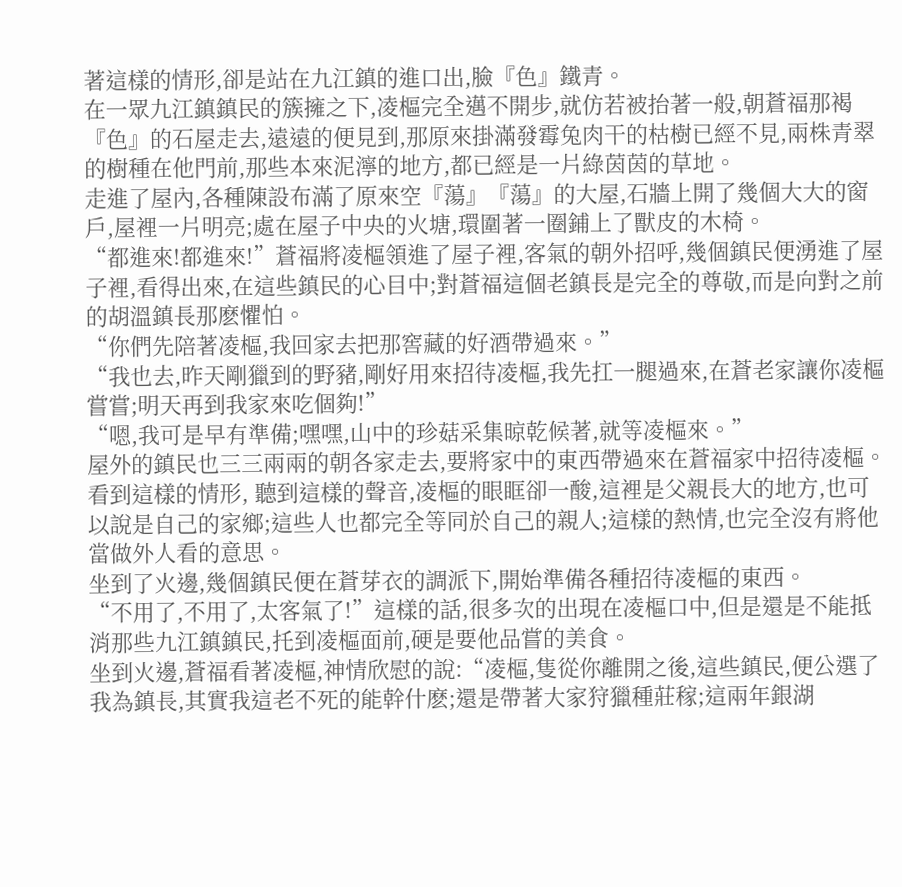著這樣的情形,卻是站在九江鎮的進口出,臉『色』鐵青。
在一眾九江鎮鎮民的簇擁之下,凌樞完全邁不開步,就仿若被抬著一般,朝蒼福那褐『色』的石屋走去,遠遠的便見到,那原來掛滿發霉兔肉干的枯樹已經不見,兩株青翠的樹種在他門前,那些本來泥濘的地方,都已經是一片綠茵茵的草地。
走進了屋內,各種陳設布滿了原來空『蕩』『蕩』的大屋,石牆上開了幾個大大的窗戶,屋裡一片明亮;處在屋子中央的火塘,環圍著一圈鋪上了獸皮的木椅。
“都進來!都進來!”蒼福將凌樞領進了屋子裡,客氣的朝外招呼,幾個鎮民便湧進了屋子裡,看得出來,在這些鎮民的心目中;對蒼福這個老鎮長是完全的尊敬,而是向對之前的胡溫鎮長那麽懼怕。
“你們先陪著凌樞,我回家去把那窖藏的好酒帶過來。”
“我也去,昨天剛獵到的野豬,剛好用來招待凌樞,我先扛一腿過來,在蒼老家讓你凌樞嘗嘗;明天再到我家來吃個夠!”
“嗯,我可是早有準備;嘿嘿,山中的珍菇采集晾乾候著,就等凌樞來。”
屋外的鎮民也三三兩兩的朝各家走去,要將家中的東西帶過來在蒼福家中招待凌樞。
看到這樣的情形, 聽到這樣的聲音,凌樞的眼眶卻一酸,這裡是父親長大的地方,也可以說是自己的家鄉;這些人也都完全等同於自己的親人;這樣的熱情,也完全沒有將他當做外人看的意思。
坐到了火邊,幾個鎮民便在蒼芽衣的調派下,開始準備各種招待凌樞的東西。
“不用了,不用了,太客氣了!”這樣的話,很多次的出現在凌樞口中,但是還是不能抵消那些九江鎮鎮民,托到凌樞面前,硬是要他品嘗的美食。
坐到火邊,蒼福看著凌樞,神情欣慰的說:“凌樞,隻從你離開之後,這些鎮民,便公選了我為鎮長,其實我這老不死的能幹什麽;還是帶著大家狩獵種莊稼;這兩年銀湖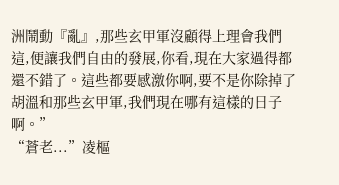洲鬧動『亂』,那些玄甲軍沒顧得上理會我們這,便讓我們自由的發展,你看,現在大家過得都還不錯了。這些都要感激你啊,要不是你除掉了胡溫和那些玄甲軍,我們現在哪有這樣的日子啊。”
“蒼老...”凌樞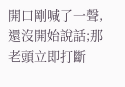開口剛喊了一聲,還沒開始說話;那老頭立即打斷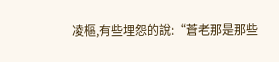凌樞,有些埋怨的說:“蒼老那是那些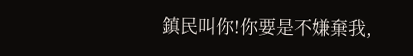鎮民叫你!你要是不嫌棄我,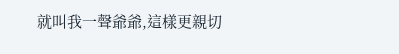就叫我一聲爺爺,這樣更親切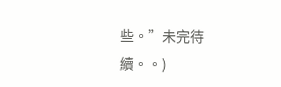些。”未完待續。。)